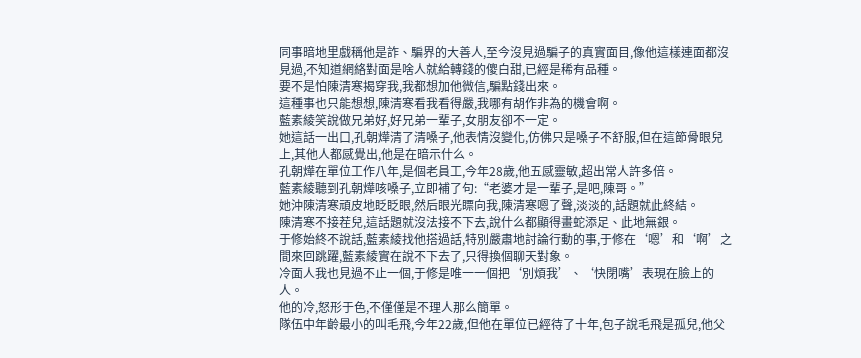同事暗地里戲稱他是詐、騙界的大善人,至今沒見過騙子的真實面目,像他這樣連面都沒見過,不知道網絡對面是啥人就給轉錢的傻白甜,已經是稀有品種。
要不是怕陳清寒揭穿我,我都想加他微信,騙點錢出來。
這種事也只能想想,陳清寒看我看得嚴,我哪有胡作非為的機會啊。
藍素綾笑說做兄弟好,好兄弟一輩子,女朋友卻不一定。
她這話一出口,孔朝燁清了清嗓子,他表情沒變化,仿佛只是嗓子不舒服,但在這節骨眼兒上,其他人都感覺出,他是在暗示什么。
孔朝燁在單位工作八年,是個老員工,今年28歲,他五感靈敏,超出常人許多倍。
藍素綾聽到孔朝燁咳嗓子,立即補了句:“老婆才是一輩子,是吧,陳哥。”
她沖陳清寒頑皮地眨眨眼,然后眼光瞟向我,陳清寒嗯了聲,淡淡的,話題就此終結。
陳清寒不接茬兒,這話題就沒法接不下去,說什么都顯得畫蛇添足、此地無銀。
于修始終不說話,藍素綾找他搭過話,特別嚴肅地討論行動的事,于修在‘嗯’和‘啊’之間來回跳躍,藍素綾實在說不下去了,只得換個聊天對象。
冷面人我也見過不止一個,于修是唯一一個把‘別煩我’、‘快閉嘴’表現在臉上的人。
他的冷,怒形于色,不僅僅是不理人那么簡單。
隊伍中年齡最小的叫毛飛,今年22歲,但他在單位已經待了十年,包子說毛飛是孤兒,他父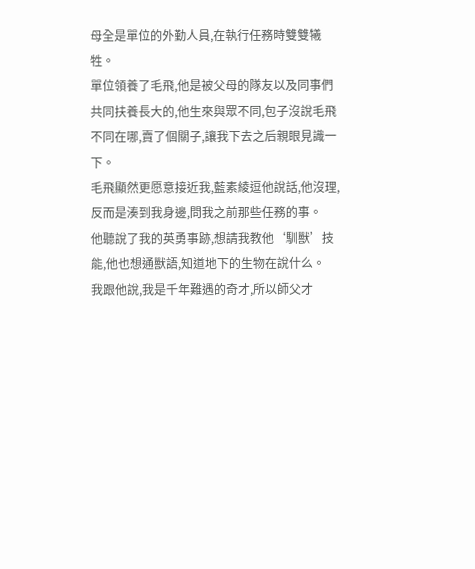母全是單位的外勤人員,在執行任務時雙雙犧牲。
單位領養了毛飛,他是被父母的隊友以及同事們共同扶養長大的,他生來與眾不同,包子沒說毛飛不同在哪,賣了個關子,讓我下去之后親眼見識一下。
毛飛顯然更愿意接近我,藍素綾逗他說話,他沒理,反而是湊到我身邊,問我之前那些任務的事。
他聽說了我的英勇事跡,想請我教他‘馴獸’技能,他也想通獸語,知道地下的生物在說什么。
我跟他說,我是千年難遇的奇才,所以師父才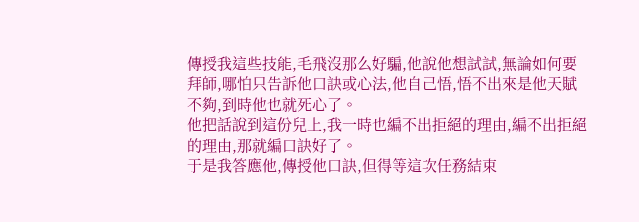傳授我這些技能,毛飛沒那么好騙,他說他想試試,無論如何要拜師,哪怕只告訴他口訣或心法,他自己悟,悟不出來是他天賦不夠,到時他也就死心了。
他把話說到這份兒上,我一時也編不出拒絕的理由,編不出拒絕的理由,那就編口訣好了。
于是我答應他,傳授他口訣,但得等這次任務結束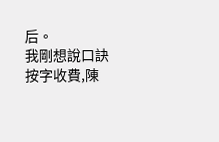后。
我剛想說口訣按字收費,陳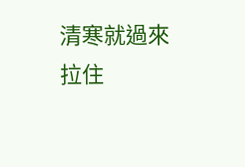清寒就過來拉住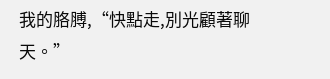我的胳膊,“快點走,別光顧著聊天。”